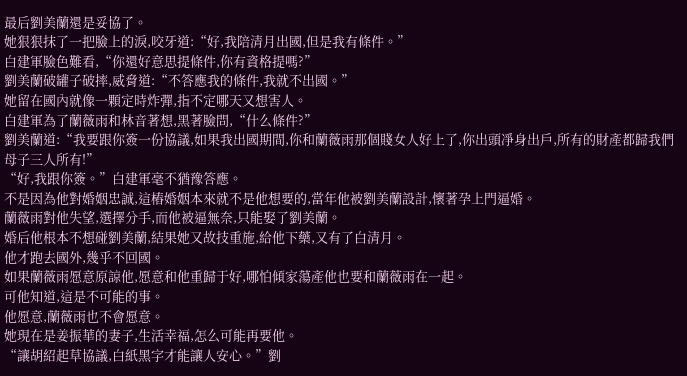最后劉美蘭還是妥協了。
她狠狠抹了一把臉上的淚,咬牙道:“好,我陪清月出國,但是我有條件。”
白建軍臉色難看,“你還好意思提條件,你有資格提嗎?”
劉美蘭破罐子破摔,威脅道:“不答應我的條件,我就不出國。”
她留在國內就像一顆定時炸彈,指不定哪天又想害人。
白建軍為了蘭薇雨和林音著想,黑著臉問,“什么條件?”
劉美蘭道:“我要跟你簽一份協議,如果我出國期間,你和蘭薇雨那個賤女人好上了,你出頭凈身出戶,所有的財產都歸我們母子三人所有!”
“好,我跟你簽。”白建軍毫不猶豫答應。
不是因為他對婚姻忠誠,這樁婚姻本來就不是他想要的,當年他被劉美蘭設計,懷著孕上門逼婚。
蘭薇雨對他失望,選擇分手,而他被逼無奈,只能娶了劉美蘭。
婚后他根本不想碰劉美蘭,結果她又故技重施,給他下藥,又有了白清月。
他才跑去國外,幾乎不回國。
如果蘭薇雨愿意原諒他,愿意和他重歸于好,哪怕傾家蕩產他也要和蘭薇雨在一起。
可他知道,這是不可能的事。
他愿意,蘭薇雨也不會愿意。
她現在是姜振華的妻子,生活幸福,怎么可能再要他。
“讓胡紹起草協議,白紙黑字才能讓人安心。”劉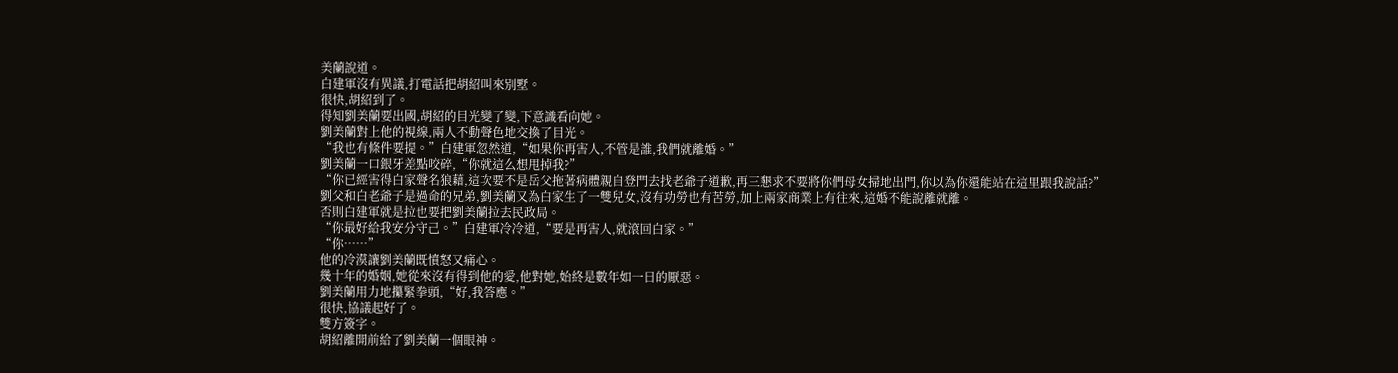美蘭說道。
白建軍沒有異議,打電話把胡紹叫來別墅。
很快,胡紹到了。
得知劉美蘭要出國,胡紹的目光變了變,下意識看向她。
劉美蘭對上他的視線,兩人不動聲色地交換了目光。
“我也有條件要提。”白建軍忽然道,“如果你再害人,不管是誰,我們就離婚。”
劉美蘭一口銀牙差點咬碎,“你就這么想甩掉我?”
“你已經害得白家聲名狼藉,這次要不是岳父拖著病體親自登門去找老爺子道歉,再三懇求不要將你們母女掃地出門,你以為你還能站在這里跟我說話?”
劉父和白老爺子是過命的兄弟,劉美蘭又為白家生了一雙兒女,沒有功勞也有苦勞,加上兩家商業上有往來,這婚不能說離就離。
否則白建軍就是拉也要把劉美蘭拉去民政局。
“你最好給我安分守己。”白建軍冷冷道,“要是再害人,就滾回白家。”
“你……”
他的冷漠讓劉美蘭既憤怒又痛心。
幾十年的婚姻,她從來沒有得到他的愛,他對她,始終是數年如一日的厭惡。
劉美蘭用力地攥緊拳頭,“好,我答應。”
很快,協議起好了。
雙方簽字。
胡紹離開前給了劉美蘭一個眼神。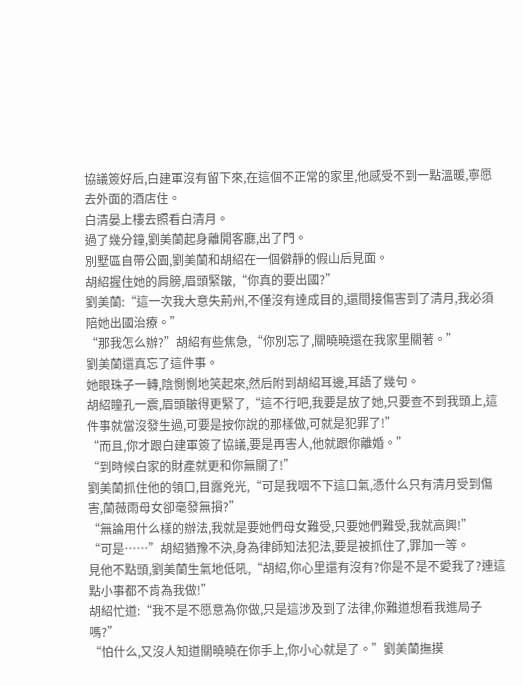協議簽好后,白建軍沒有留下來,在這個不正常的家里,他感受不到一點溫暖,寧愿去外面的酒店住。
白清晏上樓去照看白清月。
過了幾分鐘,劉美蘭起身離開客廳,出了門。
別墅區自帶公園,劉美蘭和胡紹在一個僻靜的假山后見面。
胡紹握住她的肩膀,眉頭緊皺,“你真的要出國?”
劉美蘭:“這一次我大意失荊州,不僅沒有達成目的,還間接傷害到了清月,我必須陪她出國治療。”
“那我怎么辦?”胡紹有些焦急,“你別忘了,關曉曉還在我家里關著。”
劉美蘭還真忘了這件事。
她眼珠子一轉,陰惻惻地笑起來,然后附到胡紹耳邊,耳語了幾句。
胡紹瞳孔一震,眉頭皺得更緊了,“這不行吧,我要是放了她,只要查不到我頭上,這件事就當沒發生過,可要是按你說的那樣做,可就是犯罪了!”
“而且,你才跟白建軍簽了協議,要是再害人,他就跟你離婚。”
“到時候白家的財產就更和你無關了!”
劉美蘭抓住他的領口,目露兇光,“可是我咽不下這口氣,憑什么只有清月受到傷害,蘭薇雨母女卻毫發無損?”
“無論用什么樣的辦法,我就是要她們母女難受,只要她們難受,我就高興!”
“可是……”胡紹猶豫不決,身為律師知法犯法,要是被抓住了,罪加一等。
見他不點頭,劉美蘭生氣地低吼,“胡紹,你心里還有沒有?你是不是不愛我了?連這點小事都不肯為我做!”
胡紹忙道:“我不是不愿意為你做,只是這涉及到了法律,你難道想看我進局子嗎?”
“怕什么,又沒人知道關曉曉在你手上,你小心就是了。”劉美蘭撫摸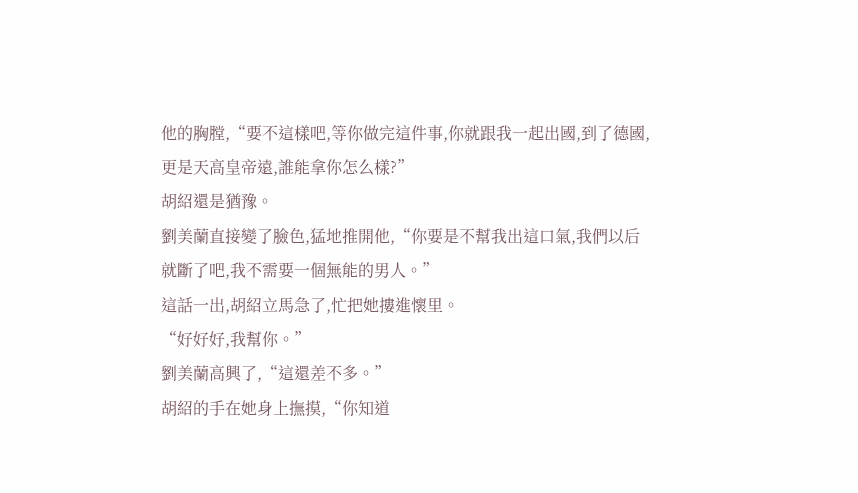他的胸膛,“要不這樣吧,等你做完這件事,你就跟我一起出國,到了德國,更是天高皇帝遠,誰能拿你怎么樣?”
胡紹還是猶豫。
劉美蘭直接變了臉色,猛地推開他,“你要是不幫我出這口氣,我們以后就斷了吧,我不需要一個無能的男人。”
這話一出,胡紹立馬急了,忙把她摟進懷里。
“好好好,我幫你。”
劉美蘭高興了,“這還差不多。”
胡紹的手在她身上撫摸,“你知道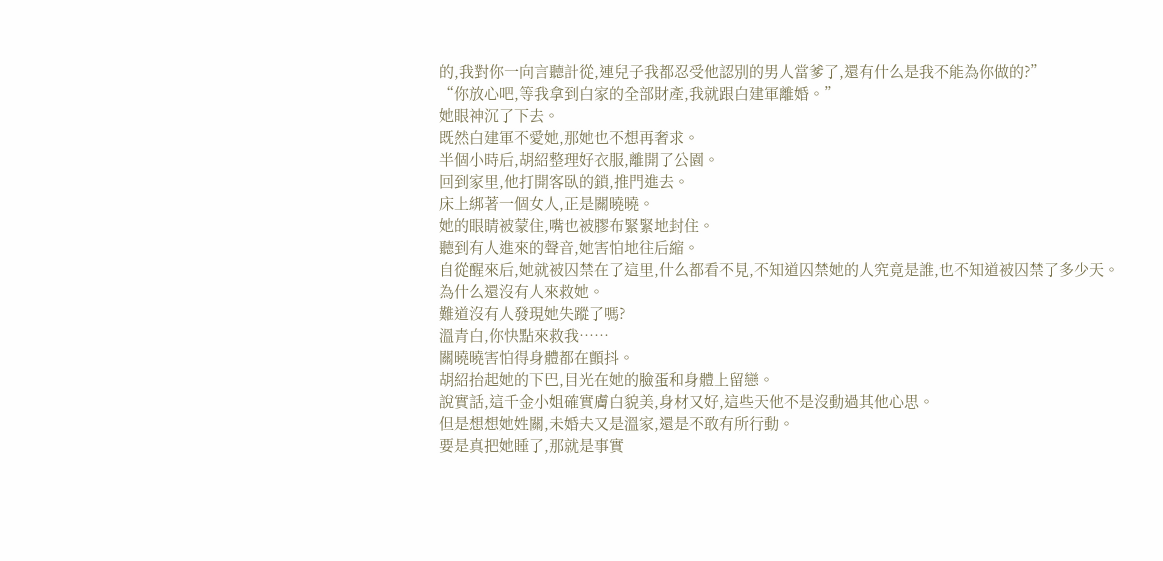的,我對你一向言聽計從,連兒子我都忍受他認別的男人當爹了,還有什么是我不能為你做的?”
“你放心吧,等我拿到白家的全部財產,我就跟白建軍離婚。”
她眼神沉了下去。
既然白建軍不愛她,那她也不想再奢求。
半個小時后,胡紹整理好衣服,離開了公園。
回到家里,他打開客臥的鎖,推門進去。
床上綁著一個女人,正是關曉曉。
她的眼睛被蒙住,嘴也被膠布緊緊地封住。
聽到有人進來的聲音,她害怕地往后縮。
自從醒來后,她就被囚禁在了這里,什么都看不見,不知道囚禁她的人究竟是誰,也不知道被囚禁了多少天。
為什么還沒有人來救她。
難道沒有人發現她失蹤了嗎?
溫青白,你快點來救我……
關曉曉害怕得身體都在顫抖。
胡紹抬起她的下巴,目光在她的臉蛋和身體上留戀。
說實話,這千金小姐確實膚白貌美,身材又好,這些天他不是沒動過其他心思。
但是想想她姓關,未婚夫又是溫家,還是不敢有所行動。
要是真把她睡了,那就是事實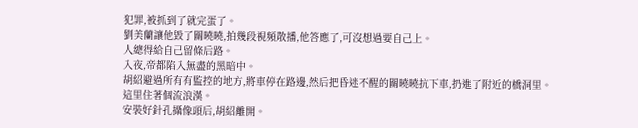犯罪,被抓到了就完蛋了。
劉美蘭讓他毀了關曉曉,拍幾段視頻散播,他答應了,可沒想過要自己上。
人總得給自己留條后路。
入夜,帝都陷入無盡的黑暗中。
胡紹避過所有有監控的地方,將車停在路邊,然后把昏迷不醒的關曉曉抗下車,扔進了附近的橋洞里。
這里住著個流浪漢。
安裝好針孔攝像頭后,胡紹離開。